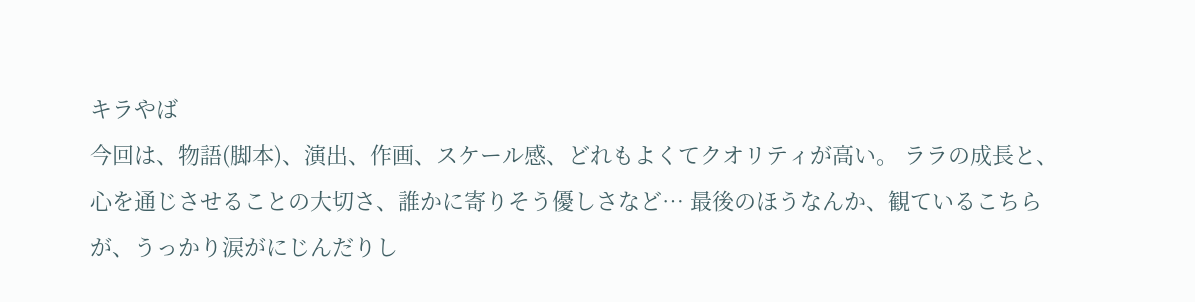キラやば
今回は、物語(脚本)、演出、作画、スケール感、どれもよくてクオリティが高い。 ララの成長と、心を通じさせることの大切さ、誰かに寄りそう優しさなど… 最後のほうなんか、観ているこちらが、うっかり涙がにじんだりし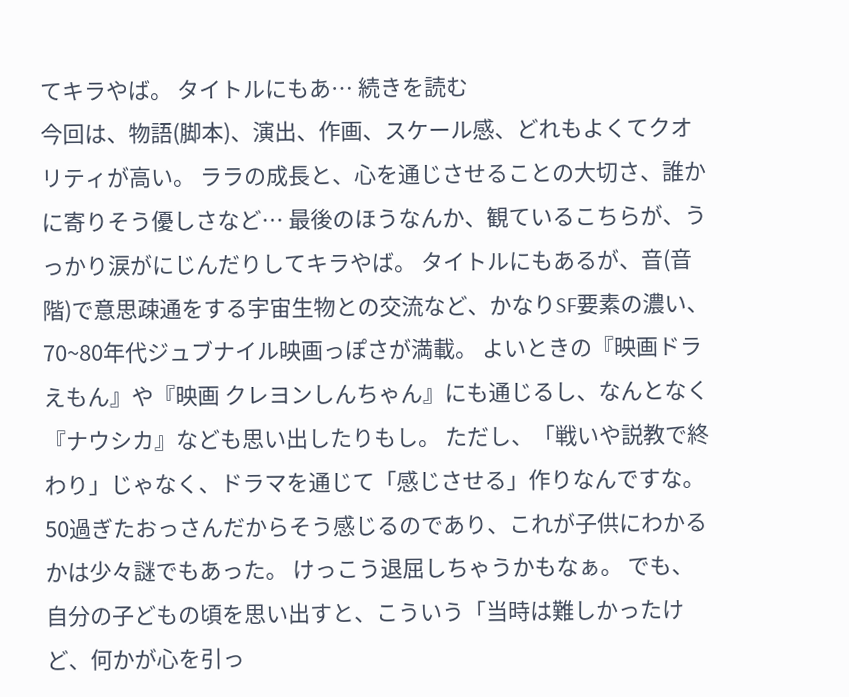てキラやば。 タイトルにもあ… 続きを読む
今回は、物語(脚本)、演出、作画、スケール感、どれもよくてクオリティが高い。 ララの成長と、心を通じさせることの大切さ、誰かに寄りそう優しさなど… 最後のほうなんか、観ているこちらが、うっかり涙がにじんだりしてキラやば。 タイトルにもあるが、音(音階)で意思疎通をする宇宙生物との交流など、かなりSF要素の濃い、70~80年代ジュブナイル映画っぽさが満載。 よいときの『映画ドラえもん』や『映画 クレヨンしんちゃん』にも通じるし、なんとなく『ナウシカ』なども思い出したりもし。 ただし、「戦いや説教で終わり」じゃなく、ドラマを通じて「感じさせる」作りなんですな。 50過ぎたおっさんだからそう感じるのであり、これが子供にわかるかは少々謎でもあった。 けっこう退屈しちゃうかもなぁ。 でも、自分の子どもの頃を思い出すと、こういう「当時は難しかったけど、何かが心を引っ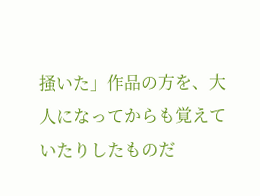掻いた」作品の方を、大人になってからも覚えていたりしたものだ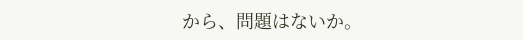から、問題はないか。